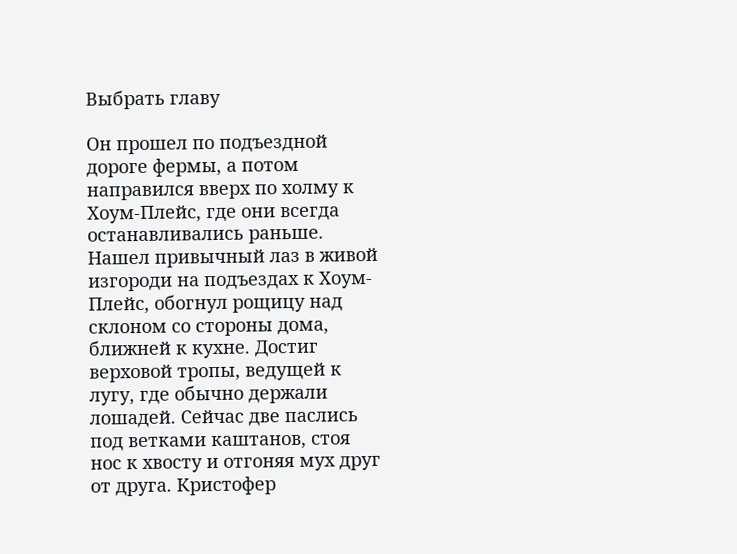Выбрать главу

Он прошел по подъездной дороге фермы, а потом направился вверх по холму к Хоум-Плейс, где они всегда останавливались раньше. Нашел привычный лаз в живой изгороди на подъездах к Хоум-Плейс, обогнул рощицу над склоном со стороны дома, ближней к кухне. Достиг верховой тропы, ведущей к лугу, где обычно держали лошадей. Сейчас две паслись под ветками каштанов, стоя нос к хвосту и отгоняя мух друг от друга. Кристофер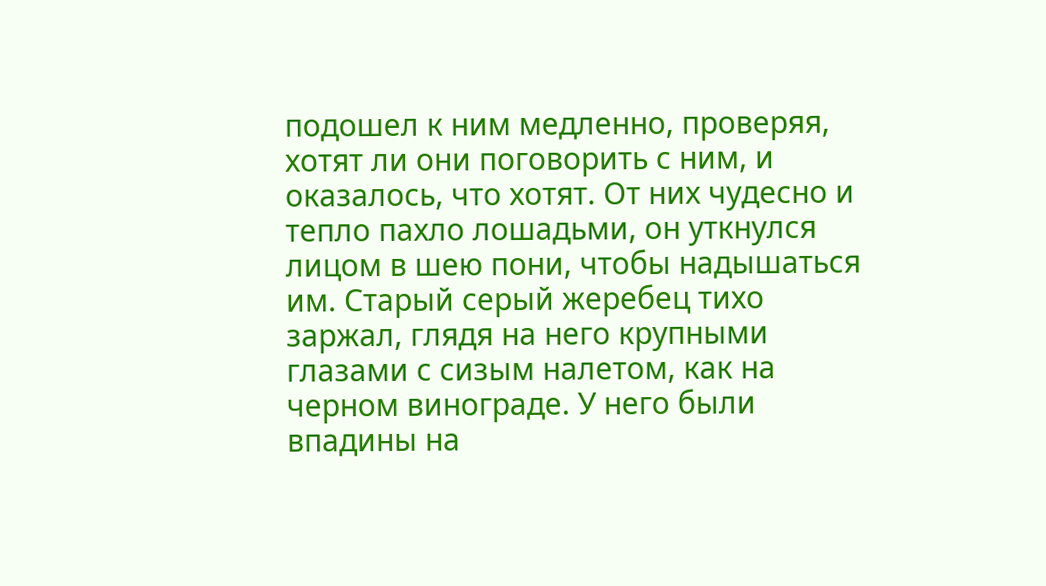подошел к ним медленно, проверяя, хотят ли они поговорить с ним, и оказалось, что хотят. От них чудесно и тепло пахло лошадьми, он уткнулся лицом в шею пони, чтобы надышаться им. Старый серый жеребец тихо заржал, глядя на него крупными глазами с сизым налетом, как на черном винограде. У него были впадины на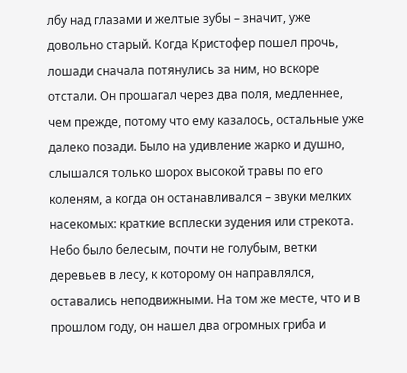лбу над глазами и желтые зубы – значит, уже довольно старый. Когда Кристофер пошел прочь, лошади сначала потянулись за ним, но вскоре отстали. Он прошагал через два поля, медленнее, чем прежде, потому что ему казалось, остальные уже далеко позади. Было на удивление жарко и душно, слышался только шорох высокой травы по его коленям, а когда он останавливался – звуки мелких насекомых: краткие всплески зудения или стрекота. Небо было белесым, почти не голубым, ветки деревьев в лесу, к которому он направлялся, оставались неподвижными. На том же месте, что и в прошлом году, он нашел два огромных гриба и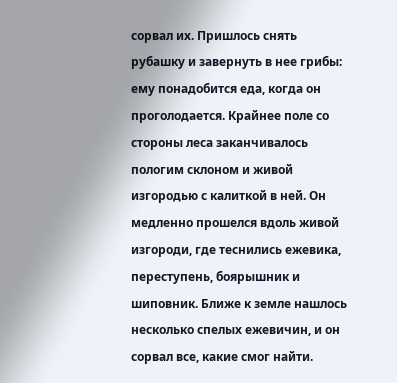сорвал их. Пришлось снять рубашку и завернуть в нее грибы: ему понадобится еда, когда он проголодается. Крайнее поле со стороны леса заканчивалось пологим склоном и живой изгородью с калиткой в ней. Он медленно прошелся вдоль живой изгороди, где теснились ежевика, переступень, боярышник и шиповник. Ближе к земле нашлось несколько спелых ежевичин, и он сорвал все, какие смог найти.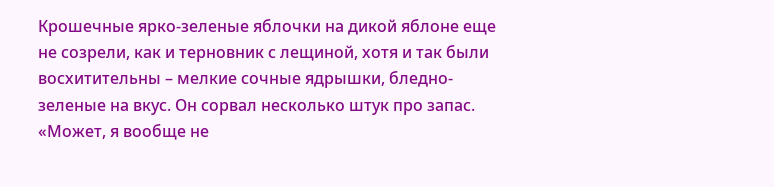Крошечные ярко-зеленые яблочки на дикой яблоне еще не созрели, как и терновник с лещиной, хотя и так были восхитительны – мелкие сочные ядрышки, бледно-зеленые на вкус. Он сорвал несколько штук про запас. «Может, я вообще не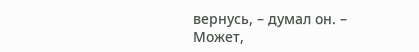вернусь, – думал он. – Может,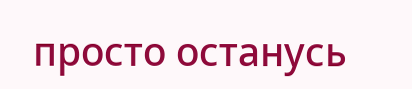просто останусь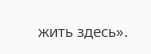жить здесь».